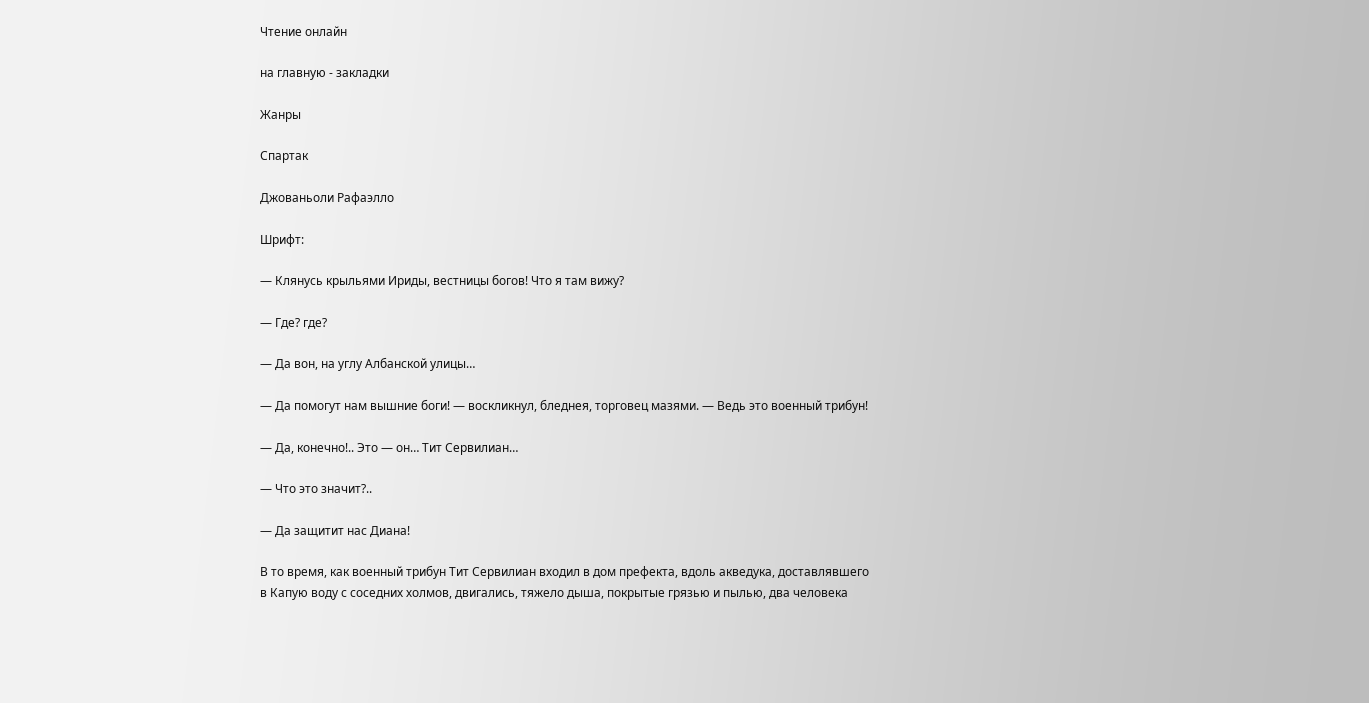Чтение онлайн

на главную - закладки

Жанры

Спартак

Джованьоли Рафаэлло

Шрифт:

— Клянусь крыльями Ириды, вестницы богов! Что я там вижу?

— Где? где?

— Да вон, на углу Албанской улицы…

— Да помогут нам вышние боги! — воскликнул, бледнея, торговец мазями. — Ведь это военный трибун!

— Да, конечно!.. Это — он… Тит Сервилиан…

— Что это значит?..

— Да защитит нас Диана!

В то время, как военный трибун Тит Сервилиан входил в дом префекта, вдоль акведука, доставлявшего в Капую воду с соседних холмов, двигались, тяжело дыша, покрытые грязью и пылью, два человека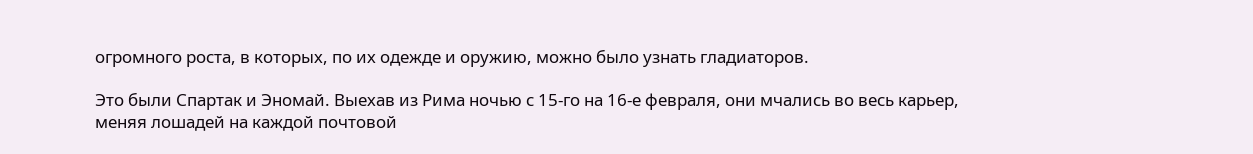огромного роста, в которых, по их одежде и оружию, можно было узнать гладиаторов.

Это были Спартак и Эномай. Выехав из Рима ночью с 15-го на 16-е февраля, они мчались во весь карьер, меняя лошадей на каждой почтовой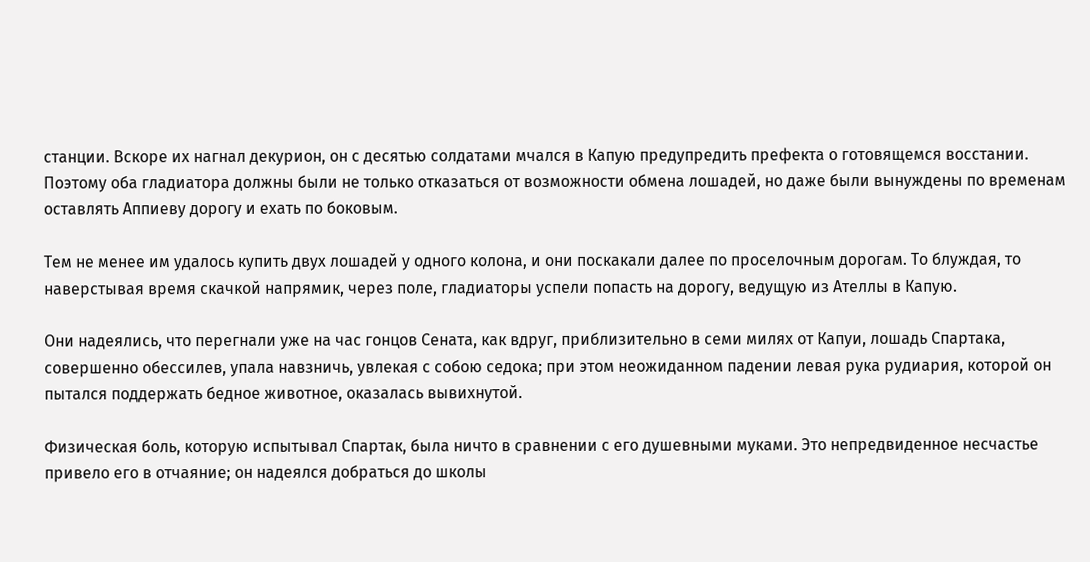станции. Вскоре их нагнал декурион, он с десятью солдатами мчался в Капую предупредить префекта о готовящемся восстании. Поэтому оба гладиатора должны были не только отказаться от возможности обмена лошадей, но даже были вынуждены по временам оставлять Аппиеву дорогу и ехать по боковым.

Тем не менее им удалось купить двух лошадей у одного колона, и они поскакали далее по проселочным дорогам. То блуждая, то наверстывая время скачкой напрямик, через поле, гладиаторы успели попасть на дорогу, ведущую из Ателлы в Капую.

Они надеялись, что перегнали уже на час гонцов Сената, как вдруг, приблизительно в семи милях от Капуи, лошадь Спартака, совершенно обессилев, упала навзничь, увлекая с собою седока; при этом неожиданном падении левая рука рудиария, которой он пытался поддержать бедное животное, оказалась вывихнутой.

Физическая боль, которую испытывал Спартак, была ничто в сравнении с его душевными муками. Это непредвиденное несчастье привело его в отчаяние; он надеялся добраться до школы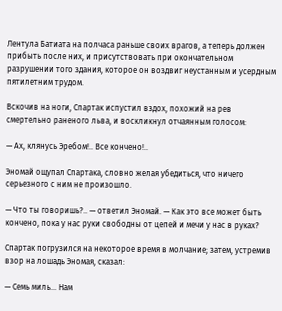Лентула Батиата на полчаса раньше своих врагов, а теперь должен прибыть после них, и присутствовать при окончательном разрушении того здания, которое он воздвиг неустанным и усердным пятилетним трудом.

Вскочив на ноги, Спартак испустил вздох, похожий на рев смертельно раненого льва, и воскликнул отчаянным голосом:

— Ах, клянусь Эребом!.. Все кончено!..

Эномай ощупал Спартака, словно желая убедиться, что ничего серьезного с ним не произошло.

— Что ты говоришь?.. — ответил Эномай. — Как это все может быть кончено, пока у нас руки свободны от цепей и мечи у нас в руках?

Спартак погрузился на некоторое время в молчание; затем, устремив взор на лошадь Эномая, сказал:

— Семь миль… Нам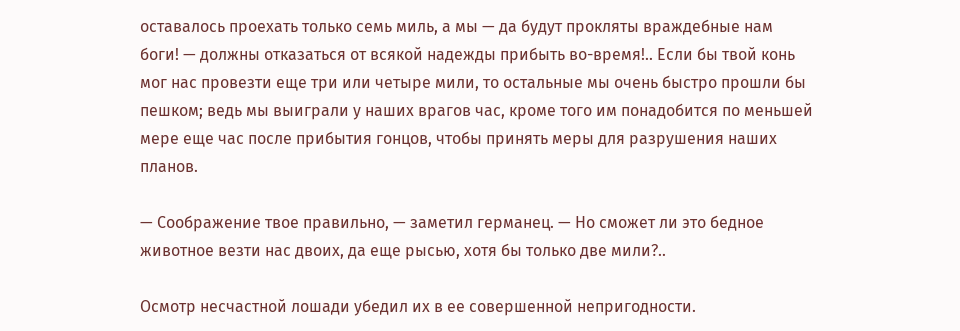оставалось проехать только семь миль, а мы — да будут прокляты враждебные нам боги! — должны отказаться от всякой надежды прибыть во-время!.. Если бы твой конь мог нас провезти еще три или четыре мили, то остальные мы очень быстро прошли бы пешком; ведь мы выиграли у наших врагов час, кроме того им понадобится по меньшей мере еще час после прибытия гонцов, чтобы принять меры для разрушения наших планов.

— Соображение твое правильно, — заметил германец. — Но сможет ли это бедное животное везти нас двоих, да еще рысью, хотя бы только две мили?..

Осмотр несчастной лошади убедил их в ее совершенной непригодности.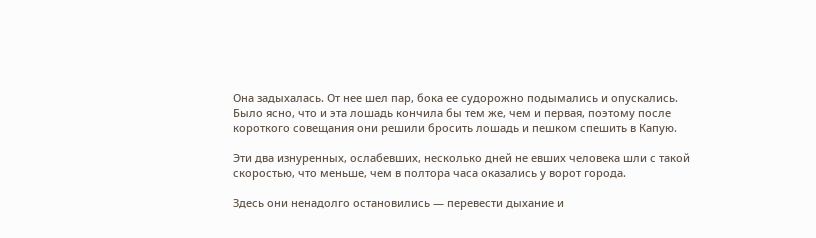Она задыхалась. От нее шел пар, бока ее судорожно подымались и опускались. Было ясно, что и эта лошадь кончила бы тем же, чем и первая, поэтому после короткого совещания они решили бросить лошадь и пешком спешить в Капую.

Эти два изнуренных, ослабевших, несколько дней не евших человека шли с такой скоростью, что меньше, чем в полтора часа оказались у ворот города.

Здесь они ненадолго остановились — перевести дыхание и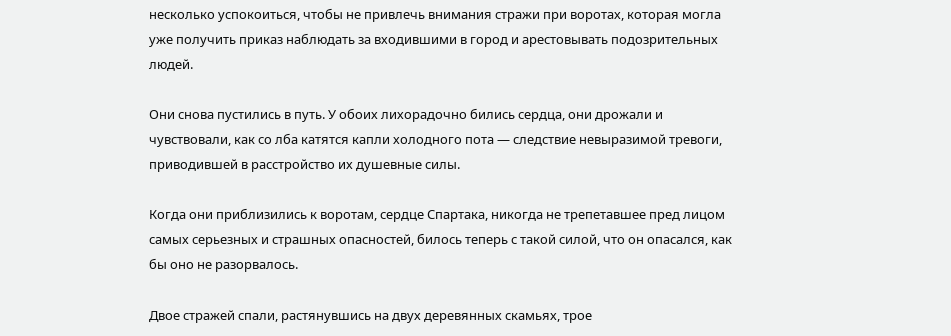несколько успокоиться, чтобы не привлечь внимания стражи при воротах, которая могла уже получить приказ наблюдать за входившими в город и арестовывать подозрительных людей.

Они снова пустились в путь. У обоих лихорадочно бились сердца, они дрожали и чувствовали, как со лба катятся капли холодного пота — следствие невыразимой тревоги, приводившей в расстройство их душевные силы.

Когда они приблизились к воротам, сердце Спартака, никогда не трепетавшее пред лицом самых серьезных и страшных опасностей, билось теперь с такой силой, что он опасался, как бы оно не разорвалось.

Двое стражей спали, растянувшись на двух деревянных скамьях, трое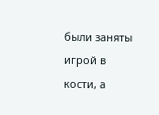были заняты игрой в кости, а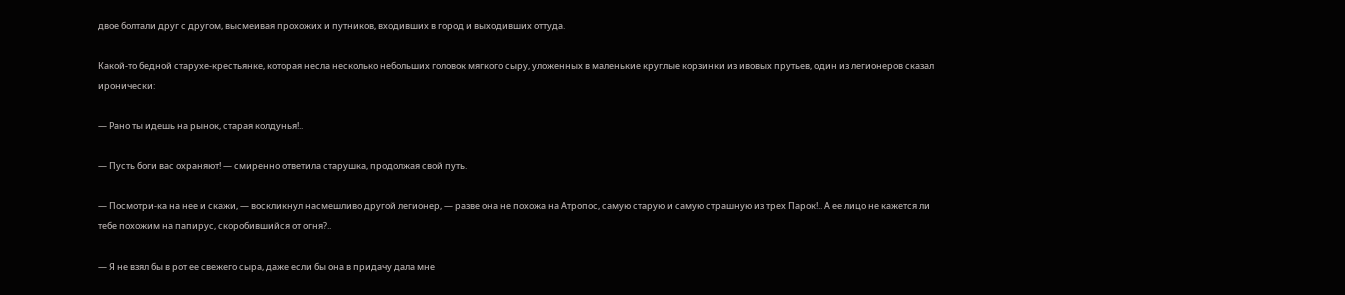двое болтали друг с другом, высмеивая прохожих и путников, входивших в город и выходивших оттуда.

Какой-то бедной старухе-крестьянке, которая несла несколько небольших головок мягкого сыру, уложенных в маленькие круглые корзинки из ивовых прутьев, один из легионеров сказал иронически:

— Рано ты идешь на рынок, старая колдунья!..

— Пусть боги вас охраняют! — смиренно ответила старушка, продолжая свой путь.

— Посмотри-ка на нее и скажи, — воскликнул насмешливо другой легионер, — разве она не похожа на Атропос, самую старую и самую страшную из трех Парок!.. А ее лицо не кажется ли тебе похожим на папирус, скоробившийся от огня?..

— Я не взял бы в рот ее свежего сыра, даже если бы она в придачу дала мне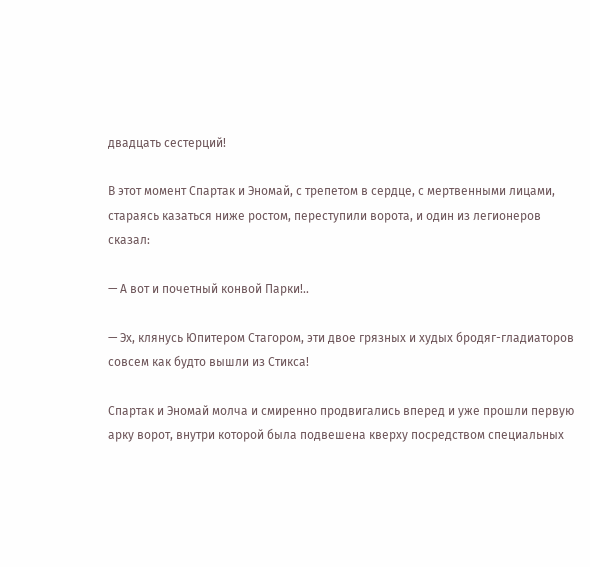двадцать сестерций!

В этот момент Спартак и Эномай, с трепетом в сердце, с мертвенными лицами, стараясь казаться ниже ростом, переступили ворота, и один из легионеров сказал:

— А вот и почетный конвой Парки!..

— Эх, клянусь Юпитером Стагором, эти двое грязных и худых бродяг-гладиаторов совсем как будто вышли из Стикса!

Спартак и Эномай молча и смиренно продвигались вперед и уже прошли первую арку ворот, внутри которой была подвешена кверху посредством специальных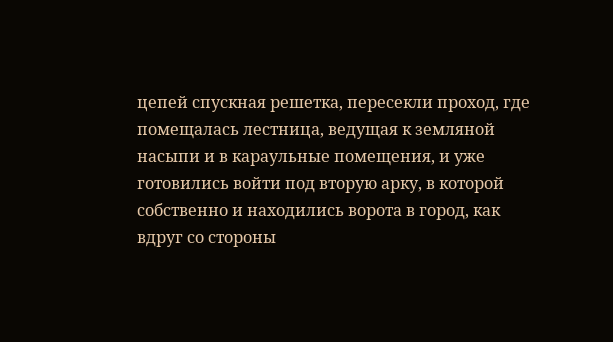цепей спускная решетка, пересекли проход, где помещалась лестница, ведущая к земляной насыпи и в караульные помещения, и уже готовились войти под вторую арку, в которой собственно и находились ворота в город, как вдруг со стороны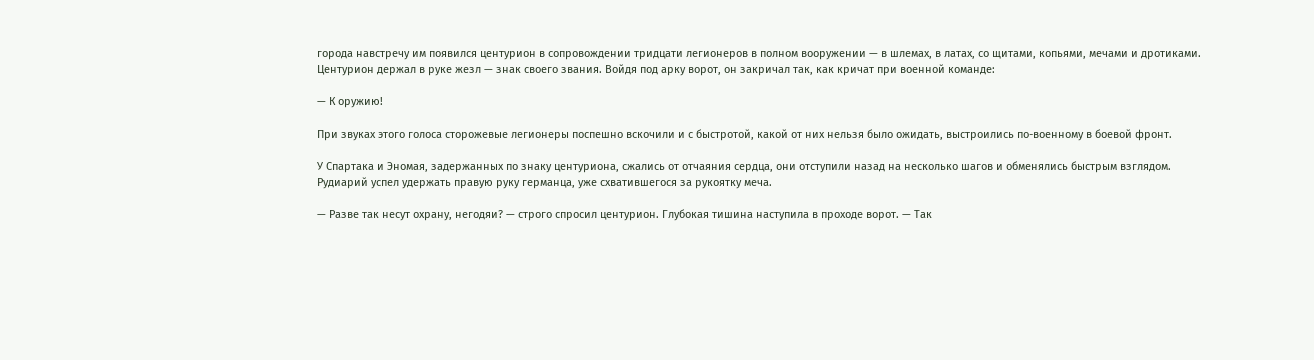города навстречу им появился центурион в сопровождении тридцати легионеров в полном вооружении — в шлемах, в латах, со щитами, копьями, мечами и дротиками. Центурион держал в руке жезл — знак своего звания. Войдя под арку ворот, он закричал так, как кричат при военной команде:

— К оружию!

При звуках этого голоса сторожевые легионеры поспешно вскочили и с быстротой, какой от них нельзя было ожидать, выстроились по-военному в боевой фронт.

У Спартака и Эномая, задержанных по знаку центуриона, сжались от отчаяния сердца, они отступили назад на несколько шагов и обменялись быстрым взглядом. Рудиарий успел удержать правую руку германца, уже схватившегося за рукоятку меча.

— Разве так несут охрану, негодяи? — строго спросил центурион. Глубокая тишина наступила в проходе ворот. — Так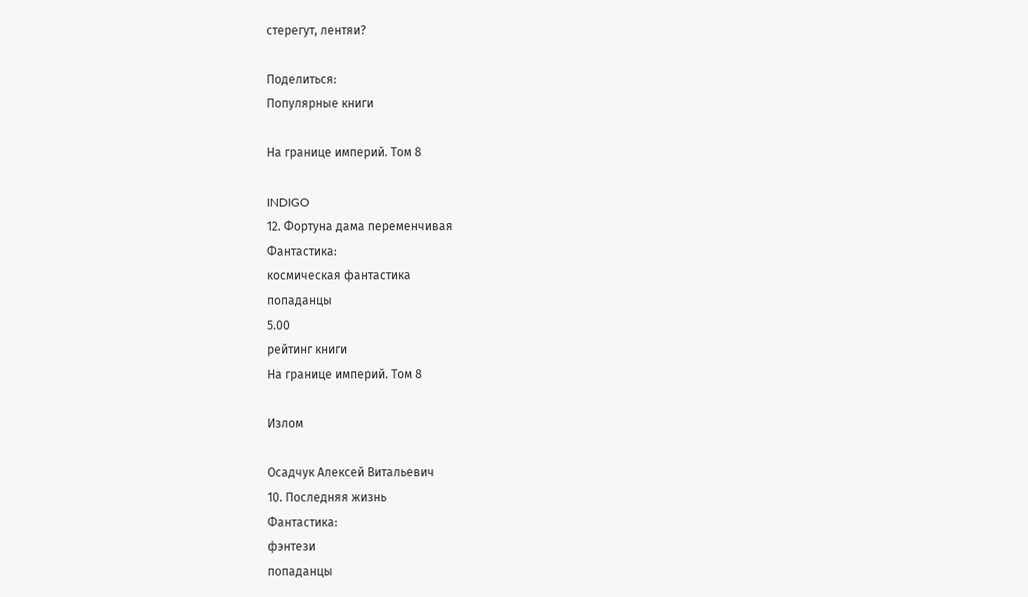стерегут, лентяи?

Поделиться:
Популярные книги

На границе империй. Том 8

INDIGO
12. Фортуна дама переменчивая
Фантастика:
космическая фантастика
попаданцы
5.00
рейтинг книги
На границе империй. Том 8

Излом

Осадчук Алексей Витальевич
10. Последняя жизнь
Фантастика:
фэнтези
попаданцы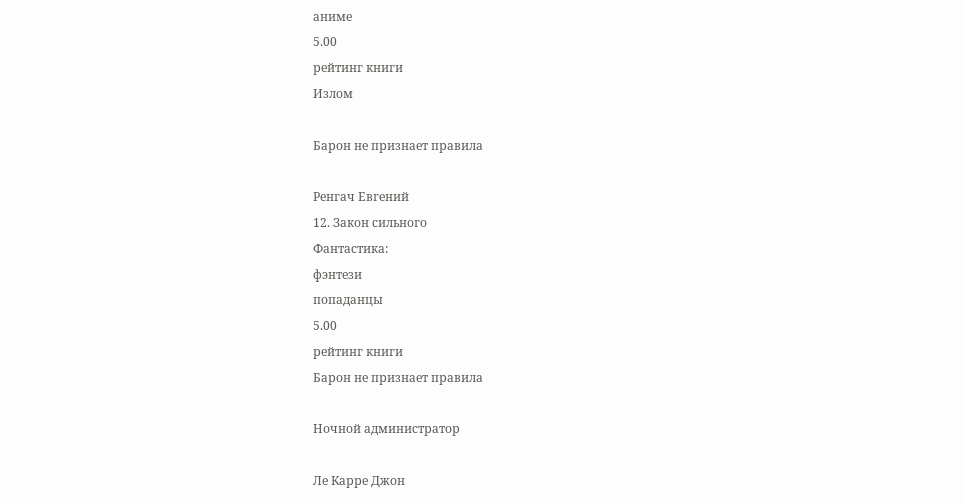аниме
5.00
рейтинг книги
Излом

Барон не признает правила

Ренгач Евгений
12. Закон сильного
Фантастика:
фэнтези
попаданцы
5.00
рейтинг книги
Барон не признает правила

Ночной администратор

Ле Карре Джон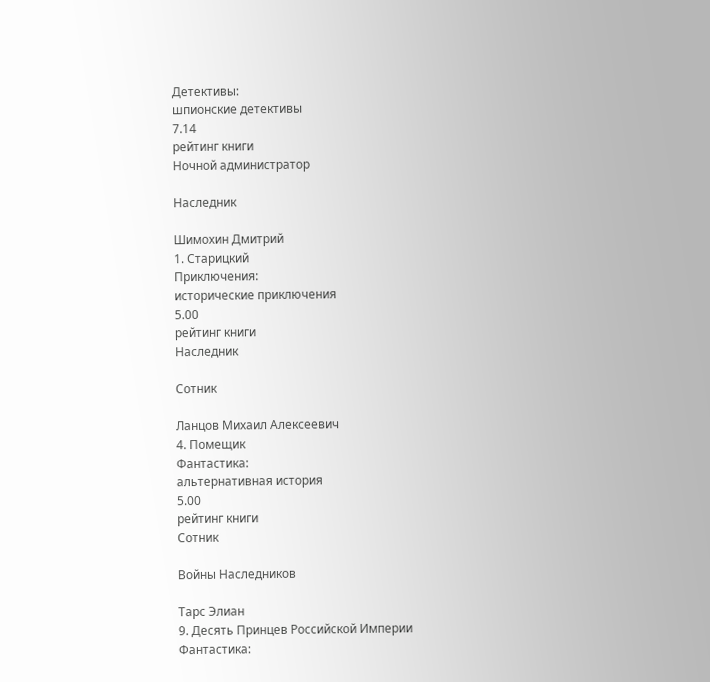Детективы:
шпионские детективы
7.14
рейтинг книги
Ночной администратор

Наследник

Шимохин Дмитрий
1. Старицкий
Приключения:
исторические приключения
5.00
рейтинг книги
Наследник

Сотник

Ланцов Михаил Алексеевич
4. Помещик
Фантастика:
альтернативная история
5.00
рейтинг книги
Сотник

Войны Наследников

Тарс Элиан
9. Десять Принцев Российской Империи
Фантастика: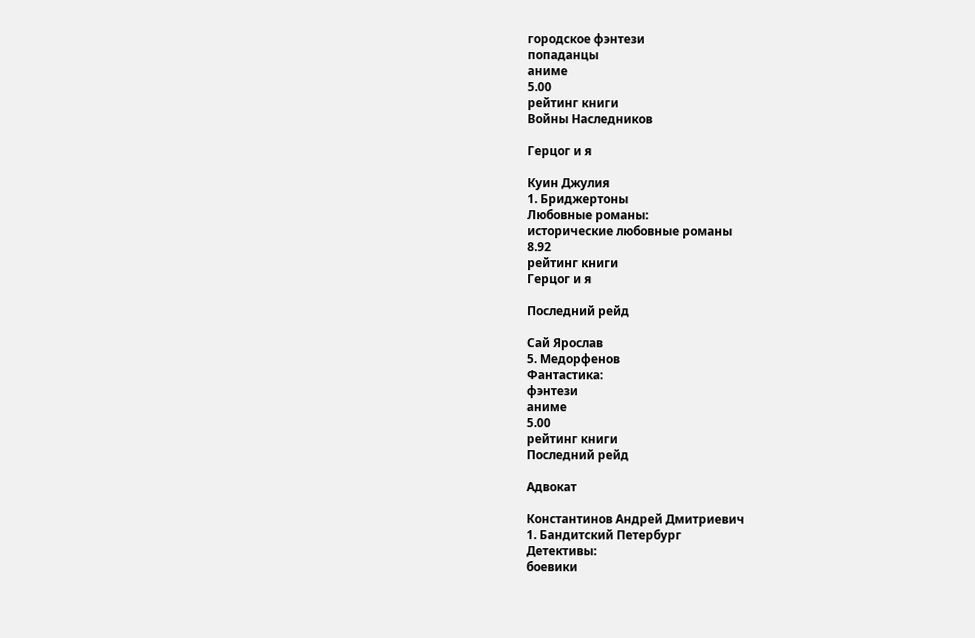городское фэнтези
попаданцы
аниме
5.00
рейтинг книги
Войны Наследников

Герцог и я

Куин Джулия
1. Бриджертоны
Любовные романы:
исторические любовные романы
8.92
рейтинг книги
Герцог и я

Последний рейд

Сай Ярослав
5. Медорфенов
Фантастика:
фэнтези
аниме
5.00
рейтинг книги
Последний рейд

Адвокат

Константинов Андрей Дмитриевич
1. Бандитский Петербург
Детективы:
боевики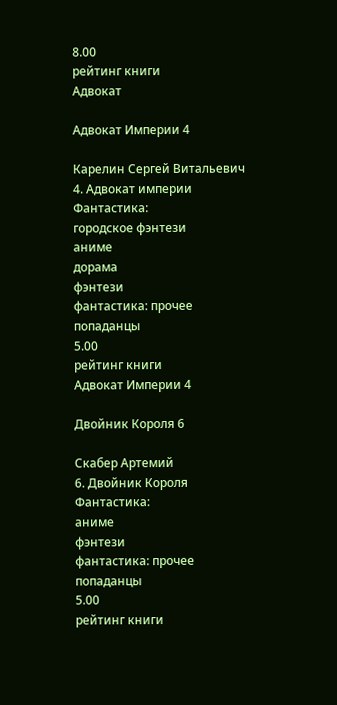8.00
рейтинг книги
Адвокат

Адвокат Империи 4

Карелин Сергей Витальевич
4. Адвокат империи
Фантастика:
городское фэнтези
аниме
дорама
фэнтези
фантастика: прочее
попаданцы
5.00
рейтинг книги
Адвокат Империи 4

Двойник Короля 6

Скабер Артемий
6. Двойник Короля
Фантастика:
аниме
фэнтези
фантастика: прочее
попаданцы
5.00
рейтинг книги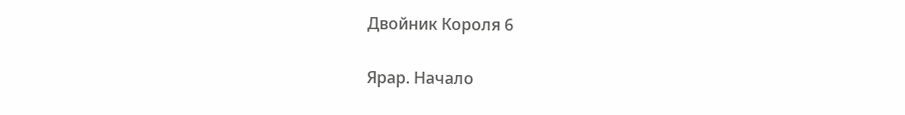Двойник Короля 6

Ярар. Начало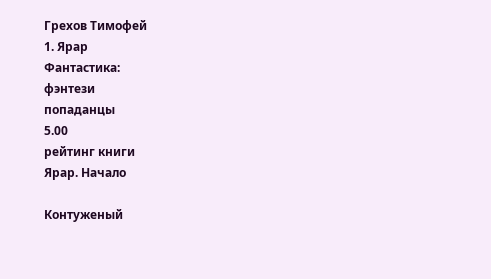Грехов Тимофей
1. Ярар
Фантастика:
фэнтези
попаданцы
5.00
рейтинг книги
Ярар. Начало

Контуженый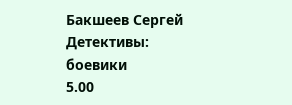Бакшеев Сергей
Детективы:
боевики
5.00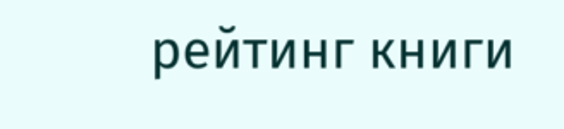рейтинг книги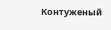Контуженый